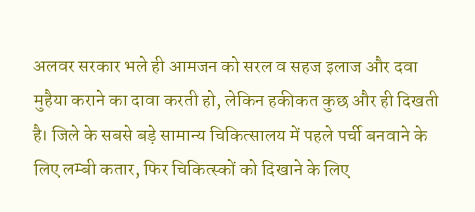अलवर सरकार भले ही आमजन को सरल व सहज इलाज और दवा मुहैया कराने का दावा करती हो, लेकिन हकीकत कुछ और ही दिखती है। जिले के सबसे बड़े सामान्य चिकित्सालय में पहले पर्ची बनवाने के लिए लम्बी कतार, फिर चिकित्स्कों को दिखाने के लिए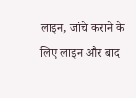लाइन, जांचे कराने के लिए लाइन और बाद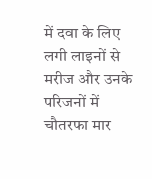में दवा के लिए लगी लाइनों से मरीज और उनके परिजनों में चौतरफा मार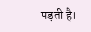पड़ती है।